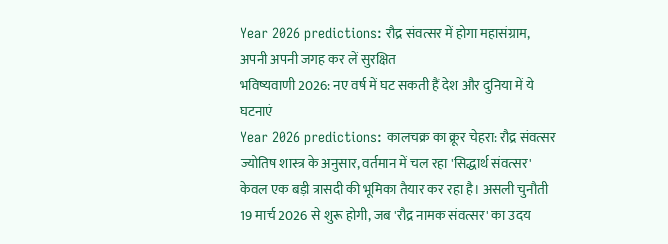Year 2026 predictions: रौद्र संवत्सर में होगा महासंग्राम, अपनी अपनी जगह कर लें सुरक्षित
भविष्यवाणी 2026: नए वर्ष में घट सकती हैं देश और दुनिया में ये घटनाएं
Year 2026 predictions: कालचक्र का क्रूर चेहरा: रौद्र संवत्सर ज्योतिष शास्त्र के अनुसार, वर्तमान में चल रहा 'सिद्धार्थ संवत्सर' केवल एक बड़ी त्रासदी की भूमिका तैयार कर रहा है। असली चुनौती 19 मार्च 2026 से शुरू होगी, जब 'रौद्र नामक संवत्सर' का उदय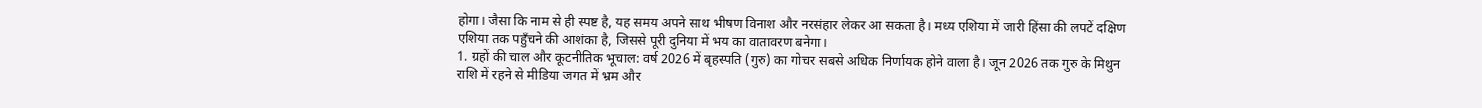होगा। जैसा कि नाम से ही स्पष्ट है, यह समय अपने साथ भीषण विनाश और नरसंहार लेकर आ सकता है। मध्य एशिया में जारी हिंसा की लपटें दक्षिण एशिया तक पहुँचने की आशंका है, जिससे पूरी दुनिया में भय का वातावरण बनेगा।
1. ग्रहों की चाल और कूटनीतिक भूचाल: वर्ष 2026 में बृहस्पति (गुरु) का गोचर सबसे अधिक निर्णायक होने वाला है। जून 2026 तक गुरु के मिथुन राशि में रहने से मीडिया जगत में भ्रम और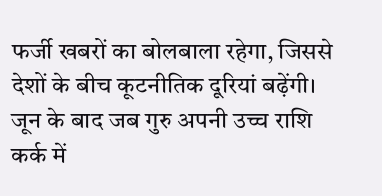फर्जी खबरों का बोलबाला रहेगा, जिससे देशों के बीच कूटनीतिक दूरियां बढ़ेंगी। जून के बाद जब गुरु अपनी उच्च राशि कर्क में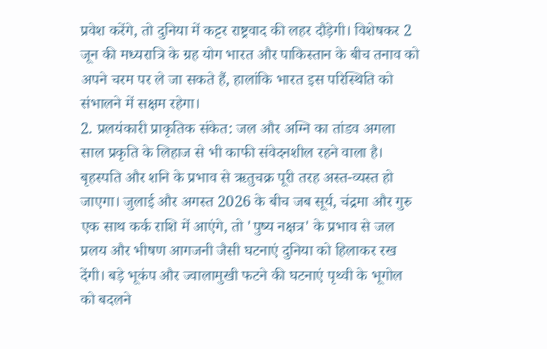प्रवेश करेंगे, तो दुनिया में कट्टर राष्ट्रवाद की लहर दौड़ेगी। विशेषकर 2 जून की मध्यरात्रि के ग्रह योग भारत और पाकिस्तान के बीच तनाव को अपने चरम पर ले जा सकते हैं, हालांकि भारत इस परिस्थिति को संभालने में सक्षम रहेगा।
2. प्रलयंकारी प्राकृतिक संकेत: जल और अग्नि का तांडव अगला साल प्रकृति के लिहाज से भी काफी संवेदनशील रहने वाला है। बृहस्पति और शनि के प्रभाव से ऋतुचक्र पूरी तरह अस्त-व्यस्त हो जाएगा। जुलाई और अगस्त 2026 के बीच जब सूर्य, चंद्रमा और गुरु एक साथ कर्क राशि में आएंगे, तो 'पुष्य नक्षत्र' के प्रभाव से जल प्रलय और भीषण आगजनी जैसी घटनाएं दुनिया को हिलाकर रख देंगी। बड़े भूकंप और ज्वालामुखी फटने की घटनाएं पृथ्वी के भूगोल को बदलने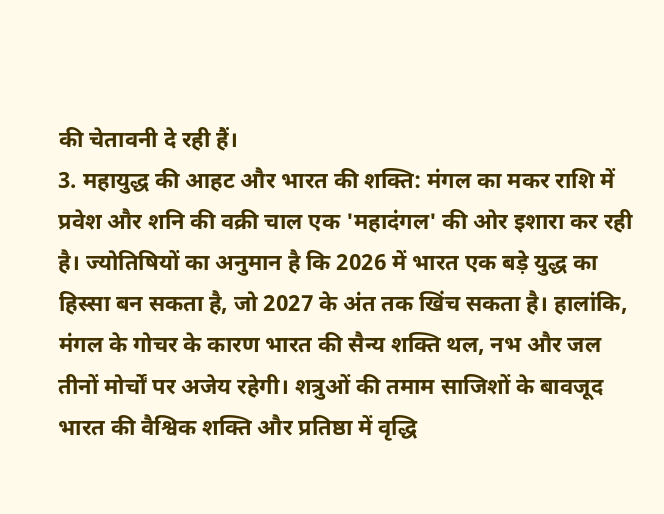की चेतावनी दे रही हैं।
3. महायुद्ध की आहट और भारत की शक्ति: मंगल का मकर राशि में प्रवेश और शनि की वक्री चाल एक 'महादंगल' की ओर इशारा कर रही है। ज्योतिषियों का अनुमान है कि 2026 में भारत एक बड़े युद्ध का हिस्सा बन सकता है, जो 2027 के अंत तक खिंच सकता है। हालांकि, मंगल के गोचर के कारण भारत की सैन्य शक्ति थल, नभ और जल तीनों मोर्चों पर अजेय रहेगी। शत्रुओं की तमाम साजिशों के बावजूद भारत की वैश्विक शक्ति और प्रतिष्ठा में वृद्धि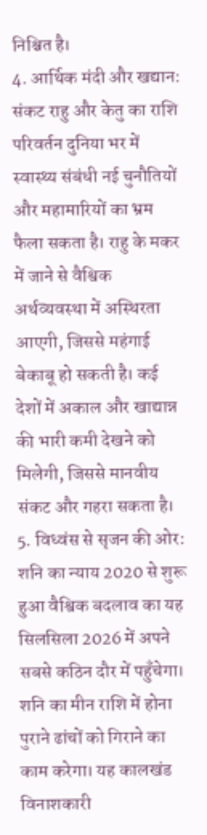निश्चित है।
4. आर्थिक मंदी और खद्यान: संकट राहु और केतु का राशि परिवर्तन दुनिया भर में स्वास्थ्य संबंधी नई चुनौतियों और महामारियों का भ्रम फैला सकता है। राहु के मकर में जाने से वैश्विक अर्थव्यवस्था में अस्थिरता आएगी, जिससे महंगाई बेकाबू हो सकती है। कई देशों में अकाल और खाद्यान्न की भारी कमी देखने को मिलेगी, जिससे मानवीय संकट और गहरा सकता है।
5. विध्वंस से सृजन की ओर: शनि का न्याय 2020 से शुरू हुआ वैश्विक बदलाव का यह सिलसिला 2026 में अपने सबसे कठिन दौर में पहुँचेगा। शनि का मीन राशि में होना पुराने ढांचों को गिराने का काम करेगा। यह कालखंड विनाशकारी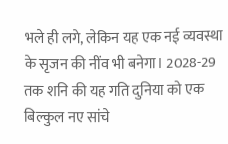भले ही लगे, लेकिन यह एक नई व्यवस्था के सृजन की नींव भी बनेगा। 2028-29 तक शनि की यह गति दुनिया को एक बिल्कुल नए सांचे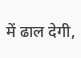में ढाल देगी,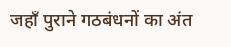जहाँ पुराने गठबंधनों का अंत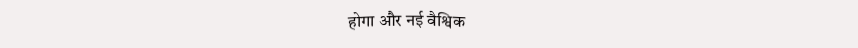होगा और नई वैश्विक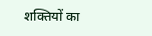शक्तियों का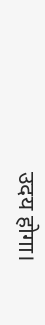उदय होगा।